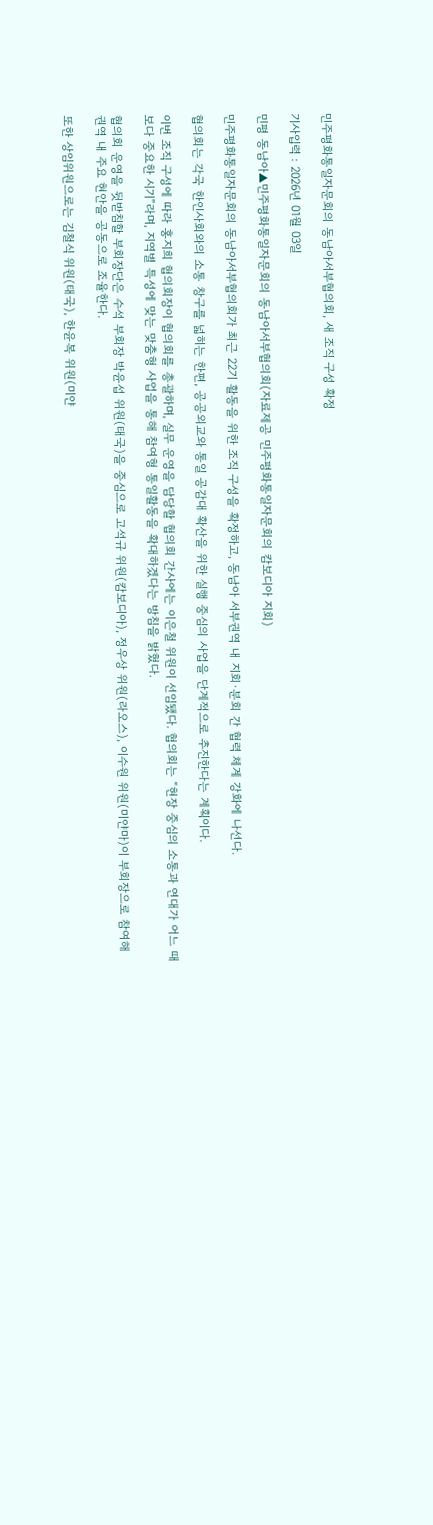민주평화통일자문회의 동남아서부협의회, 새 조직 구성 확정

기사입력 : 2026년 01월 03일

민평 동남아▲민주평화통일자문회의 동남아서부협의회(자료제공 민주평화통일자문회의 캄보디아 지회)

민주평화통일자문회의 동남아서부협의회가 최근 22기 활동을 위한 조직 구성을 확정하고, 동남아 서부권역 내 지회·분회 간 협력 체계 강화에 나선다.

협의회는 각국 한인사회와의 소통 창구를 넓히는 한편, 공공외교와 통일 공감대 확산을 위한 실행 중심의 사업을 단계적으로 추진한다는 계획이다.

이번 조직 구성에 따라 홍지희 협의회장이 협의회를 총괄하며, 실무 운영을 담당할 협의회 간사에는 이은철 위원이 선임됐다. 협의회는 “현장 중심의 소통과 연대가 어느 때보다 중요한 시기”라며, 지역별 특성에 맞는 맞춤형 사업을 통해 참여형 통일활동을 확대하겠다는 방침을 밝혔다.

협의회 운영을 뒷받침할 부회장단은 수석 부회장 박윤섭 위원(태국)을 중심으로 고석규 위원(캄보디아), 정우상 위원(라오스), 이수원 위원(미얀마)이 부회장으로 참여해 권역 내 주요 현안을 공동으로 조율한다.

또한 상임위원으로는 김철식 위원(태국), 한윤복 위원(미얀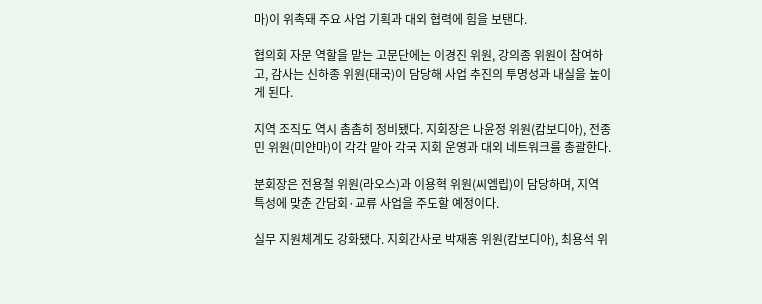마)이 위촉돼 주요 사업 기획과 대외 협력에 힘을 보탠다.

협의회 자문 역할을 맡는 고문단에는 이경진 위원, 강의종 위원이 참여하고, 감사는 신하종 위원(태국)이 담당해 사업 추진의 투명성과 내실을 높이게 된다.

지역 조직도 역시 촘촘히 정비됐다. 지회장은 나윤정 위원(캄보디아), 전종민 위원(미얀마)이 각각 맡아 각국 지회 운영과 대외 네트워크를 총괄한다.

분회장은 전용철 위원(라오스)과 이용혁 위원(씨엠립)이 담당하며, 지역 특성에 맞춘 간담회·교류 사업을 주도할 예정이다.

실무 지원체계도 강화됐다. 지회간사로 박재홍 위원(캄보디아), 최용석 위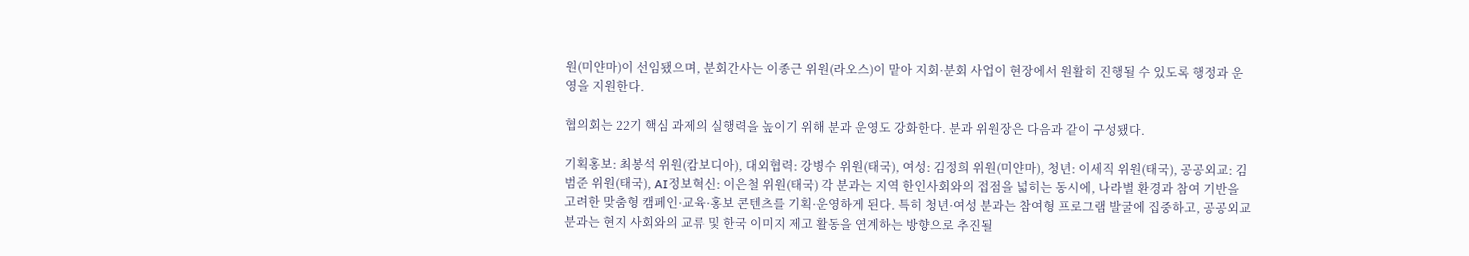원(미얀마)이 선임됐으며, 분회간사는 이종근 위원(라오스)이 맡아 지회·분회 사업이 현장에서 원활히 진행될 수 있도록 행정과 운영을 지원한다.

협의회는 22기 핵심 과제의 실행력을 높이기 위해 분과 운영도 강화한다. 분과 위원장은 다음과 같이 구성됐다.

기획홍보: 최봉석 위원(캄보디아), 대외협력: 강병수 위원(태국), 여성: 김정희 위원(미얀마), 청년: 이세직 위원(태국), 공공외교: 김범준 위원(태국), AI정보혁신: 이은철 위원(태국) 각 분과는 지역 한인사회와의 접점을 넓히는 동시에, 나라별 환경과 참여 기반을 고려한 맞춤형 캠페인·교육·홍보 콘텐츠를 기획·운영하게 된다. 특히 청년·여성 분과는 참여형 프로그램 발굴에 집중하고, 공공외교 분과는 현지 사회와의 교류 및 한국 이미지 제고 활동을 연계하는 방향으로 추진될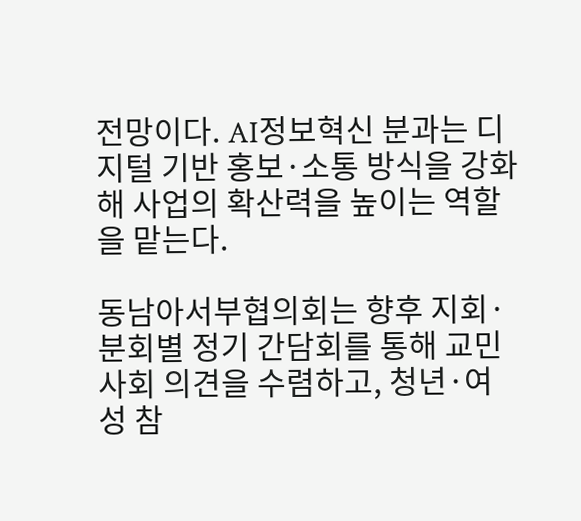전망이다. AI정보혁신 분과는 디지털 기반 홍보·소통 방식을 강화해 사업의 확산력을 높이는 역할을 맡는다.

동남아서부협의회는 향후 지회·분회별 정기 간담회를 통해 교민사회 의견을 수렴하고, 청년·여성 참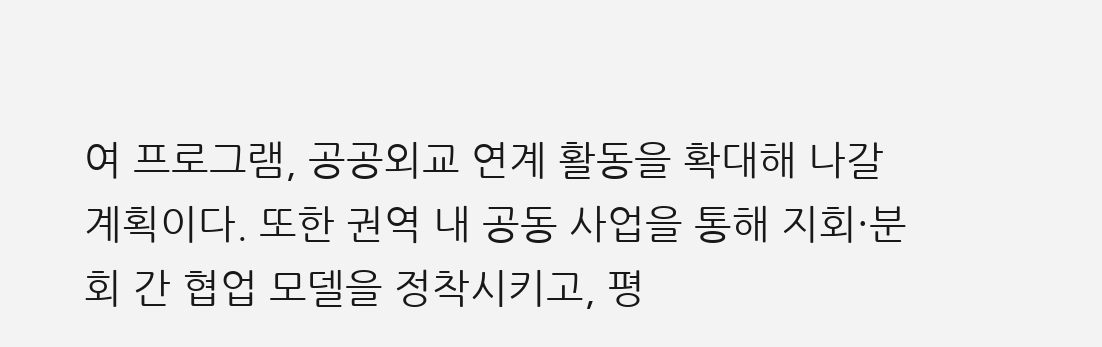여 프로그램, 공공외교 연계 활동을 확대해 나갈 계획이다. 또한 권역 내 공동 사업을 통해 지회·분회 간 협업 모델을 정착시키고, 평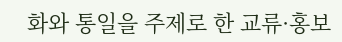화와 통일을 주제로 한 교류·홍보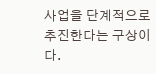사업을 단계적으로 추진한다는 구상이다.